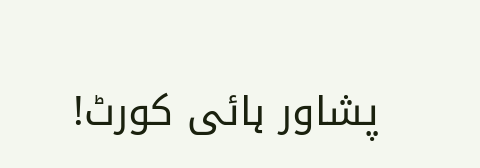پشاور ہائی کورٹ!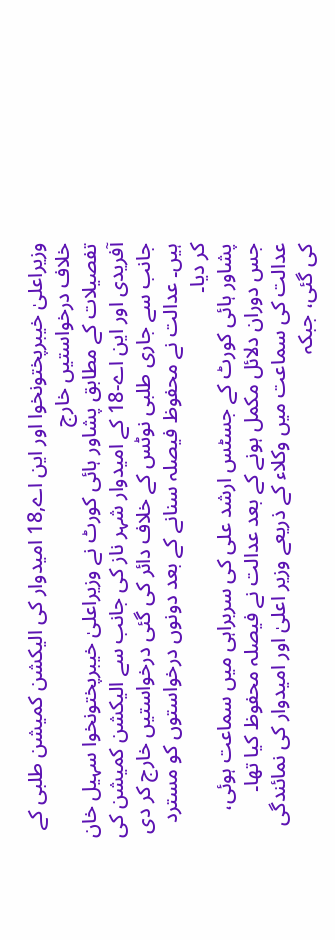وزیراعلیٰ خیبرپختونخوا اور این اے,18 امیدوار کی الیکشن کمیشن طلبی کے خلاف درخواستیں خارج
تفصیلات کے مطابق پشاور ہائی کورٹ نے وزیراعلیٰ خیبرپختونخوا سہیل خان آفریدی اور این اے-18 کے امیدوار شہر ناز کی جانب سے الیکشن کمیشن کی جانب سے جاری طلبی نوٹس کے خلاف دائر کی گئی درخواستیں خارج کر دی ہیں۔ عدالت نے محفوظ فیصلہ سنانے کے بعد دونوں درخواستوں کو مسترد کر دیا۔
پشاور ہائی کورٹ کے جسٹس ارشد علی کی سربراہی میں سماعت ہوئی، جس دوران دلائل مکمل ہونے کے بعد عدالت نے فیصلہ محفوظ کیا تھا۔ عدالت کی سماعت میں وکلاء کے ذریعے وزیر اعلیٰ اور امیدوار کی نمائندگی کی گئی، جبکہ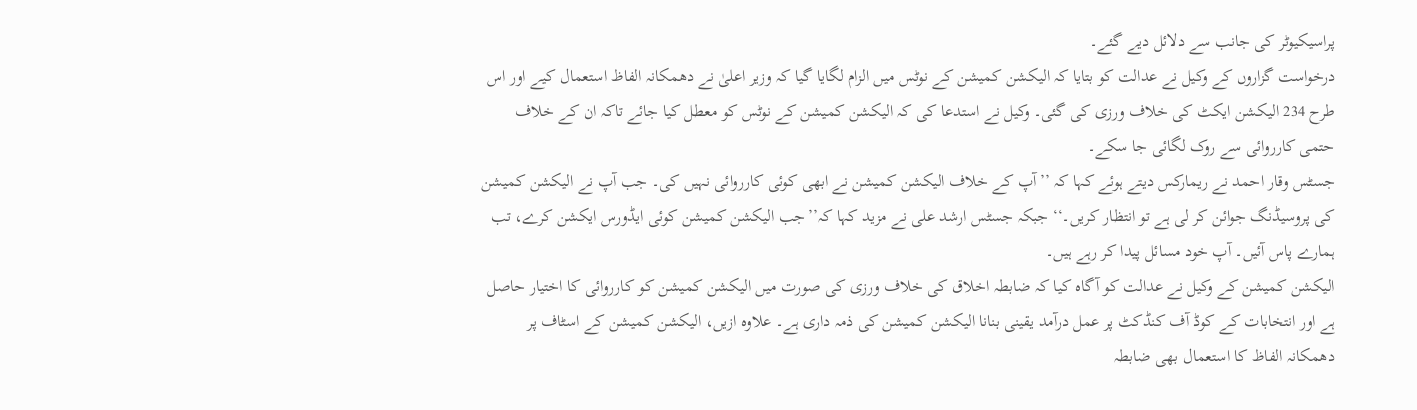پراسیکیوٹر کی جانب سے دلائل دیے گئے۔
درخواست گزاروں کے وکیل نے عدالت کو بتایا کہ الیکشن کمیشن کے نوٹس میں الزام لگایا گیا کہ وزیر اعلیٰ نے دھمکانہ الفاظ استعمال کیے اور اس طرح 234 الیکشن ایکٹ کی خلاف ورزی کی گئی۔ وکیل نے استدعا کی کہ الیکشن کمیشن کے نوٹس کو معطل کیا جائے تاکہ ان کے خلاف حتمی کارروائی سے روک لگائی جا سکے۔
جسٹس وقار احمد نے ریمارکس دیتے ہوئے کہا کہ ’’آپ کے خلاف الیکشن کمیشن نے ابھی کوئی کارروائی نہیں کی۔ جب آپ نے الیکشن کمیشن کی پروسیڈنگ جوائن کر لی ہے تو انتظار کریں۔‘‘ جبکہ جسٹس ارشد علی نے مزید کہا کہ’’جب الیکشن کمیشن کوئی ایڈورس ایکشن کرے، تب ہمارے پاس آئیں۔ آپ خود مسائل پیدا کر رہے ہیں۔
الیکشن کمیشن کے وکیل نے عدالت کو آگاہ کیا کہ ضابطہ اخلاق کی خلاف ورزی کی صورت میں الیکشن کمیشن کو کارروائی کا اختیار حاصل ہے اور انتخابات کے کوڈ آف کنڈکٹ پر عمل درآمد یقینی بنانا الیکشن کمیشن کی ذمہ داری ہے۔ علاوہ ازیں، الیکشن کمیشن کے اسٹاف پر دھمکانہ الفاظ کا استعمال بھی ضابطہ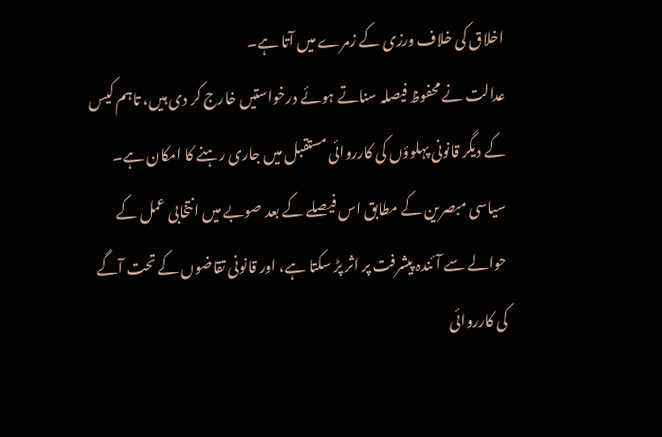اخلاق کی خلاف ورزی کے زمرے میں آتا ہے۔
عدالت نے محفوظ فیصلہ سناتے ہوئے درخواستیں خارج کر دی ہیں، تاہم کیس کے دیگر قانونی پہلوؤں کی کارروائی مستقبل میں جاری رہنے کا امکان ہے۔ سیاسی مبصرین کے مطابق اس فیصلے کے بعد صوبے میں انتخابی عمل کے حوالے سے آئندہ پیشرفت پر اثر پڑ سکتا ہے، اور قانونی تقاضوں کے تحت آگے کی کارروائی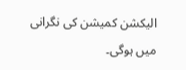الیکشن کمیشن کی نگرانی میں ہوگی۔